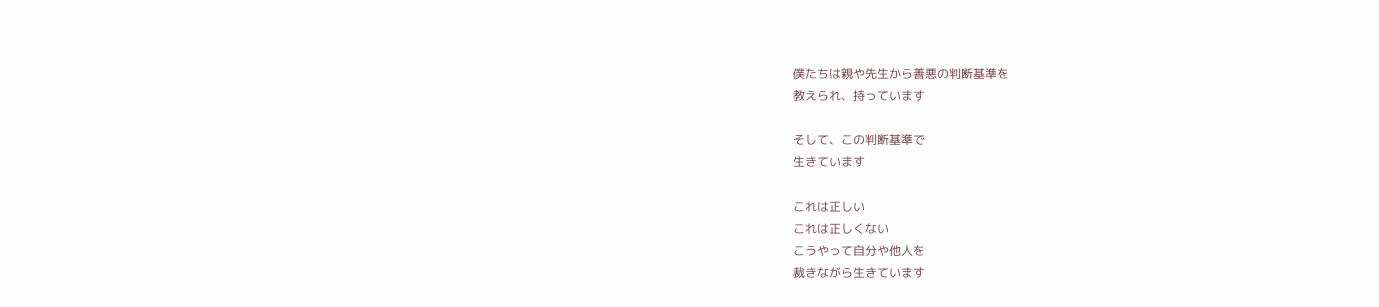僕たちは親や先生から善悪の判断基準を
教えられ、持っています

そして、この判断基準で
生きています

これは正しい
これは正しくない
こうやって自分や他人を
裁きながら生きています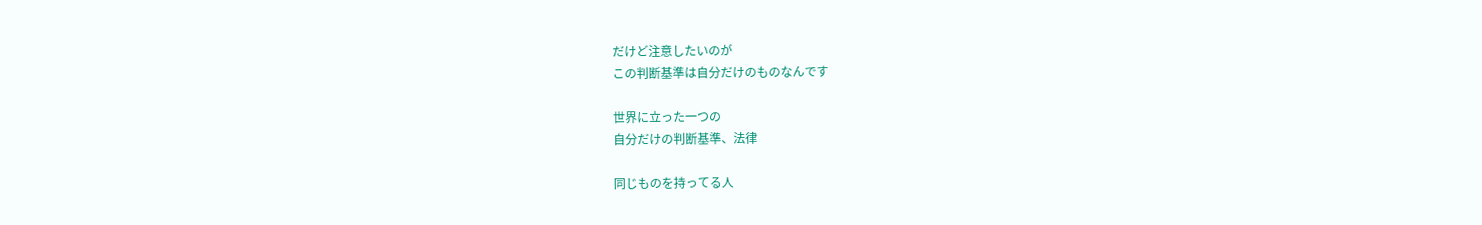だけど注意したいのが
この判断基準は自分だけのものなんです

世界に立った一つの
自分だけの判断基準、法律

同じものを持ってる人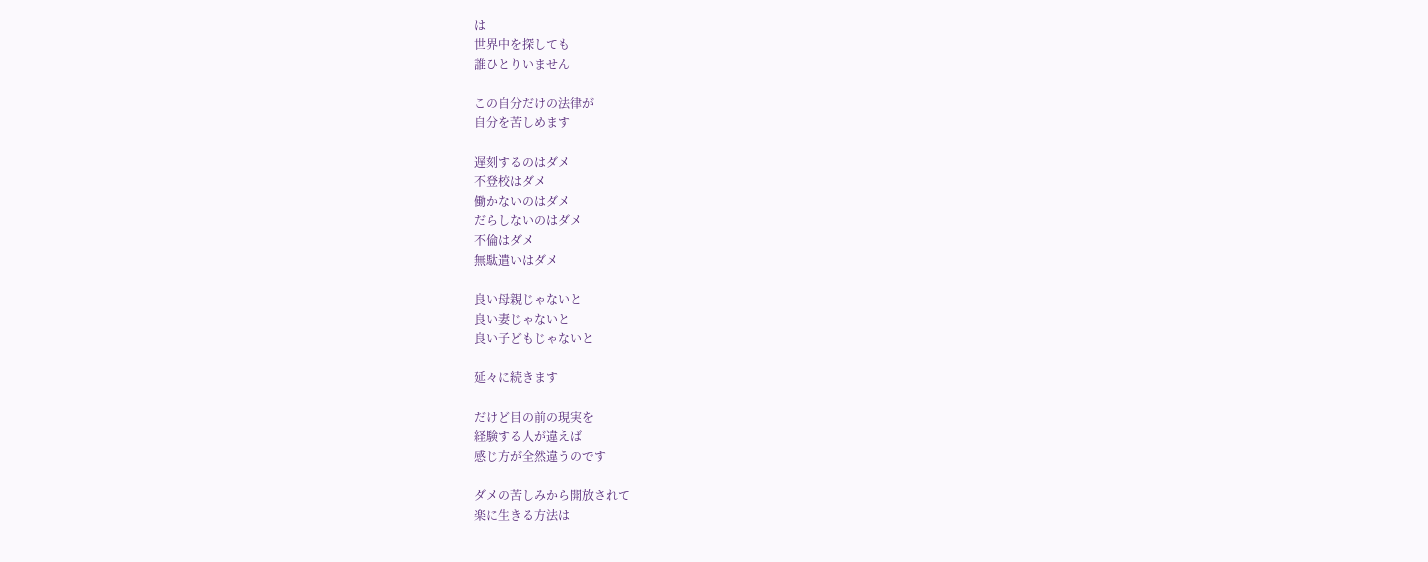は
世界中を探しても
誰ひとりいません

この自分だけの法律が
自分を苦しめます

遅刻するのはダメ
不登校はダメ
働かないのはダメ
だらしないのはダメ
不倫はダメ
無駄遣いはダメ

良い母親じゃないと
良い妻じゃないと
良い子どもじゃないと

延々に続きます

だけど目の前の現実を
経験する人が違えば
感じ方が全然違うのです

ダメの苦しみから開放されて
楽に生きる方法は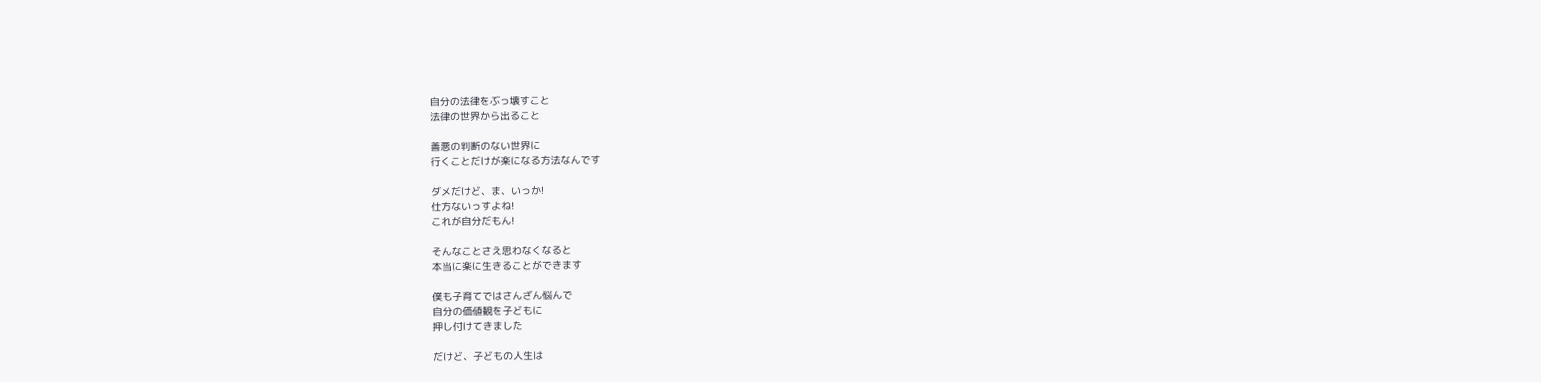自分の法律をぶっ壊すこと
法律の世界から出ること

善悪の判断のない世界に
行くことだけが楽になる方法なんです

ダメだけど、ま、いっか!
仕方ないっすよね!
これが自分だもん!

そんなことさえ思わなくなると
本当に楽に生きることができます

僕も子育てではさんざん悩んで
自分の価値観を子どもに
押し付けてきました

だけど、子どもの人生は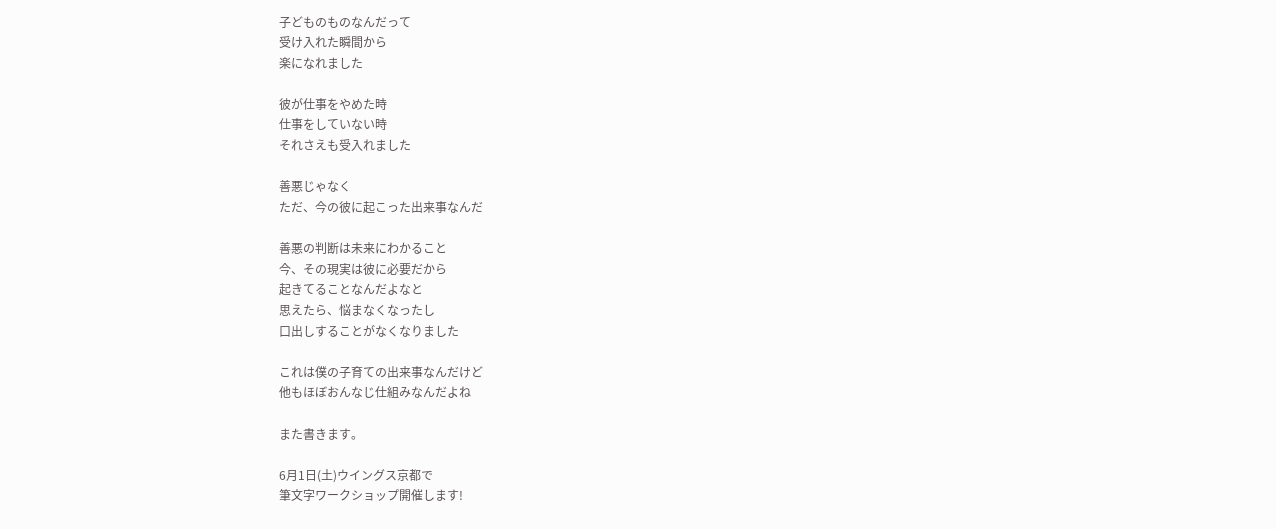子どものものなんだって
受け入れた瞬間から
楽になれました

彼が仕事をやめた時
仕事をしていない時
それさえも受入れました

善悪じゃなく
ただ、今の彼に起こった出来事なんだ

善悪の判断は未来にわかること
今、その現実は彼に必要だから
起きてることなんだよなと
思えたら、悩まなくなったし
口出しすることがなくなりました

これは僕の子育ての出来事なんだけど
他もほぼおんなじ仕組みなんだよね

また書きます。

6月1日(土)ウイングス京都で
筆文字ワークショップ開催します!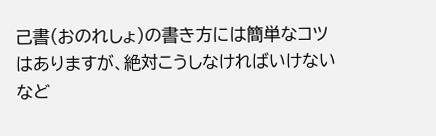己書(おのれしょ)の書き方には簡単なコツはありますが、絶対こうしなければいけないなど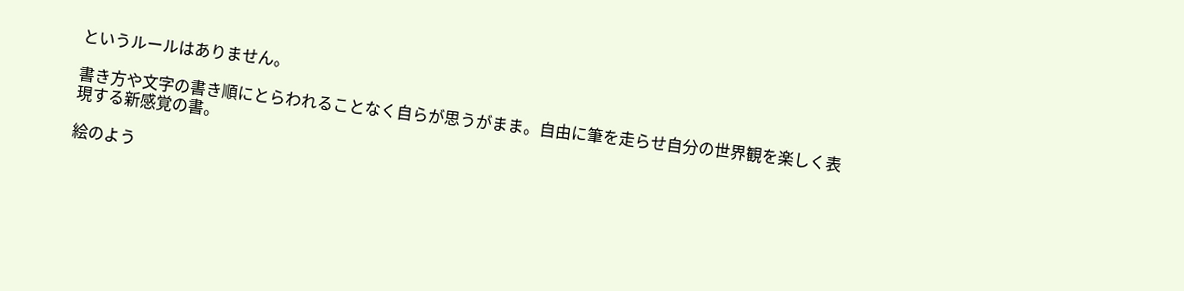というルールはありません。

書き方や文字の書き順にとらわれることなく自らが思うがまま。自由に筆を走らせ自分の世界観を楽しく表現する新感覚の書。

絵のよう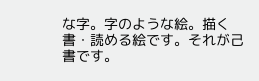な字。字のような絵。描く書・読める絵です。それが己書です。